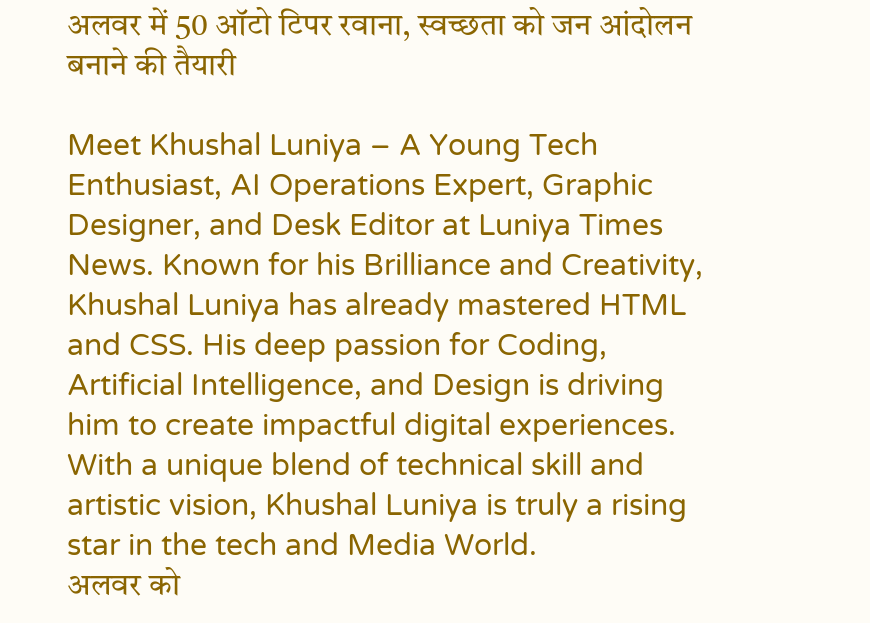अलवर में 50 ऑटो टिपर रवाना, स्वच्छता को जन आंदोलन बनाने की तैयारी

Meet Khushal Luniya – A Young Tech Enthusiast, AI Operations Expert, Graphic Designer, and Desk Editor at Luniya Times News. Known for his Brilliance and Creativity, Khushal Luniya has already mastered HTML and CSS. His deep passion for Coding, Artificial Intelligence, and Design is driving him to create impactful digital experiences. With a unique blend of technical skill and artistic vision, Khushal Luniya is truly a rising star in the tech and Media World.
अलवर को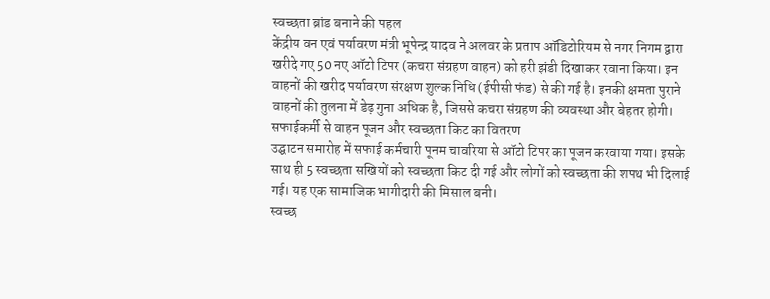स्वच्छता ब्रांड बनाने की पहल
केंद्रीय वन एवं पर्यावरण मंत्री भूपेन्द्र यादव ने अलवर के प्रताप ऑडिटोरियम से नगर निगम द्वारा खरीदे गए 50 नए ऑटो टिपर (कचरा संग्रहण वाहन) को हरी झंडी दिखाकर रवाना किया। इन वाहनों की खरीद पर्यावरण संरक्षण शुल्क निधि (ईपीसी फंड) से की गई है। इनकी क्षमता पुराने वाहनों की तुलना में डेढ़ गुना अधिक है, जिससे कचरा संग्रहण की व्यवस्था और बेहतर होगी।
सफाईकर्मी से वाहन पूजन और स्वच्छता किट का वितरण
उद्घाटन समारोह में सफाई कर्मचारी पूनम चावरिया से ऑटो टिपर का पूजन करवाया गया। इसके साथ ही 5 स्वच्छता सखियों को स्वच्छता किट दी गई और लोगों को स्वच्छता की शपथ भी दिलाई गई। यह एक सामाजिक भागीदारी की मिसाल बनी।
स्वच्छ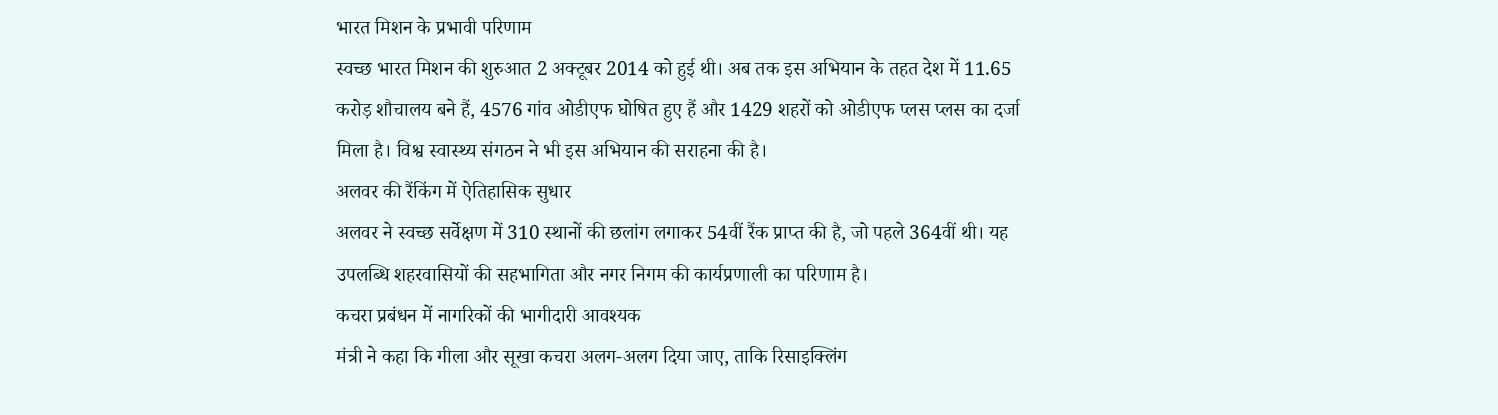भारत मिशन के प्रभावी परिणाम
स्वच्छ भारत मिशन की शुरुआत 2 अक्टूबर 2014 को हुई थी। अब तक इस अभियान के तहत देश में 11.65 करोड़ शौचालय बने हैं, 4576 गांव ओडीएफ घोषित हुए हैं और 1429 शहरों को ओडीएफ प्लस प्लस का दर्जा मिला है। विश्व स्वास्थ्य संगठन ने भी इस अभियान की सराहना की है।
अलवर की रैंकिंग में ऐतिहासिक सुधार
अलवर ने स्वच्छ सर्वेक्षण में 310 स्थानों की छलांग लगाकर 54वीं रैंक प्राप्त की है, जो पहले 364वीं थी। यह उपलब्धि शहरवासियों की सहभागिता और नगर निगम की कार्यप्रणाली का परिणाम है।
कचरा प्रबंधन में नागरिकों की भागीदारी आवश्यक
मंत्री ने कहा कि गीला और सूखा कचरा अलग-अलग दिया जाए, ताकि रिसाइक्लिंग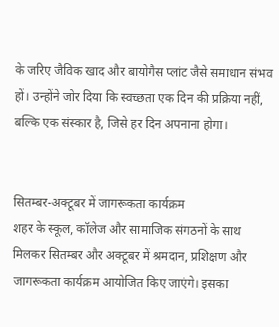के जरिए जैविक खाद और बायोगैस प्लांट जैसे समाधान संभव हों। उन्होंने जोर दिया कि स्वच्छता एक दिन की प्रक्रिया नहीं, बल्कि एक संस्कार है, जिसे हर दिन अपनाना होगा।


सितम्बर-अक्टूबर में जागरूकता कार्यक्रम
शहर के स्कूल, कॉलेज और सामाजिक संगठनों के साथ मिलकर सितम्बर और अक्टूबर में श्रमदान, प्रशिक्षण और जागरूकता कार्यक्रम आयोजित किए जाएंगे। इसका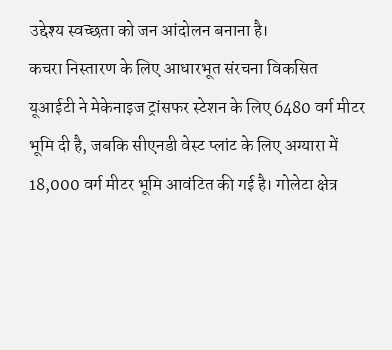उद्देश्य स्वच्छता को जन आंदोलन बनाना है।
कचरा निस्तारण के लिए आधारभूत संरचना विकसित
यूआईटी ने मेकेनाइज ट्रांसफर स्टेशन के लिए 6480 वर्ग मीटर भूमि दी है, जबकि सीएनडी वेस्ट प्लांट के लिए अग्यारा में 18,000 वर्ग मीटर भूमि आवंटित की गई है। गोलेटा क्षेत्र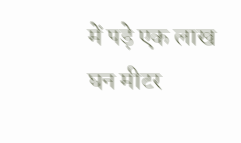में पड़े एक लाख घन मीटर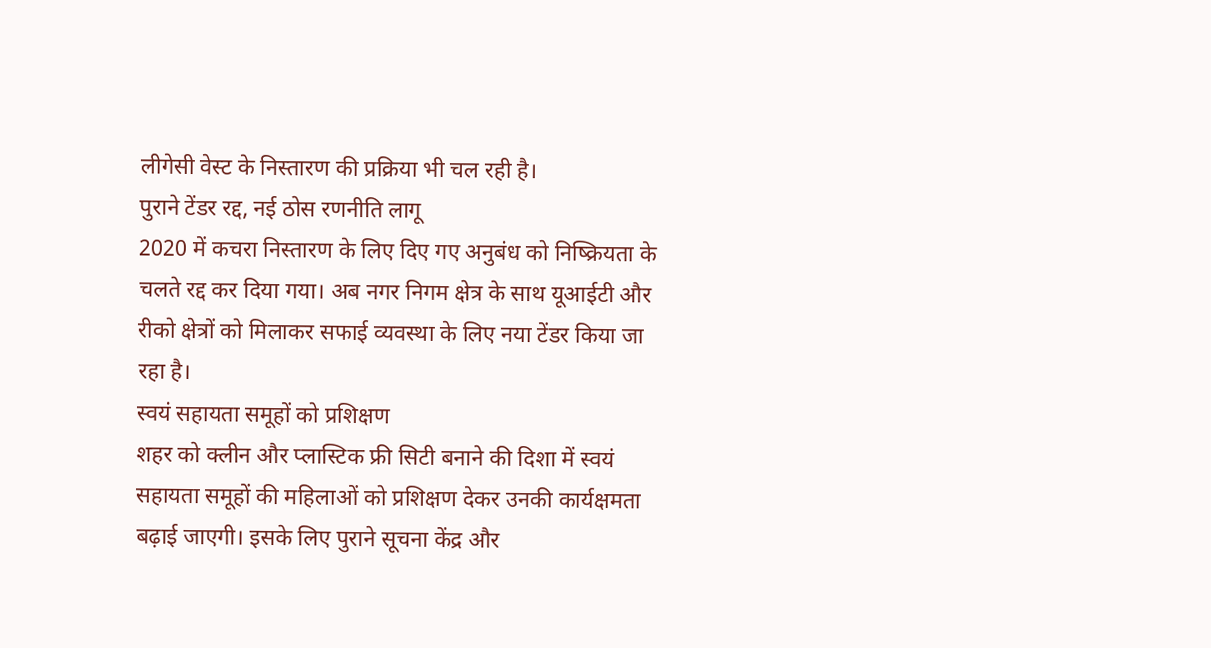लीगेसी वेस्ट के निस्तारण की प्रक्रिया भी चल रही है।
पुराने टेंडर रद्द, नई ठोस रणनीति लागू
2020 में कचरा निस्तारण के लिए दिए गए अनुबंध को निष्क्रियता के चलते रद्द कर दिया गया। अब नगर निगम क्षेत्र के साथ यूआईटी और रीको क्षेत्रों को मिलाकर सफाई व्यवस्था के लिए नया टेंडर किया जा रहा है।
स्वयं सहायता समूहों को प्रशिक्षण
शहर को क्लीन और प्लास्टिक फ्री सिटी बनाने की दिशा में स्वयं सहायता समूहों की महिलाओं को प्रशिक्षण देकर उनकी कार्यक्षमता बढ़ाई जाएगी। इसके लिए पुराने सूचना केंद्र और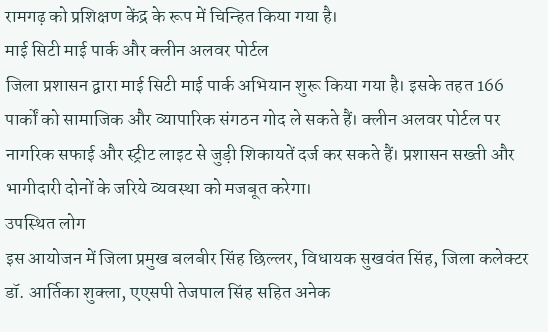रामगढ़ को प्रशिक्षण केंद्र के रूप में चिन्हित किया गया है।
माई सिटी माई पार्क और क्लीन अलवर पोर्टल
जिला प्रशासन द्वारा माई सिटी माई पार्क अभियान शुरू किया गया है। इसके तहत 166 पार्कों को सामाजिक और व्यापारिक संगठन गोद ले सकते हैं। क्लीन अलवर पोर्टल पर नागरिक सफाई और स्ट्रीट लाइट से जुड़ी शिकायतें दर्ज कर सकते हैं। प्रशासन सख्ती और भागीदारी दोनों के जरिये व्यवस्था को मजबूत करेगा।
उपस्थित लोग
इस आयोजन में जिला प्रमुख बलबीर सिंह छिल्लर, विधायक सुखवंत सिंह, जिला कलेक्टर डॉ. आर्तिका शुक्ला, एएसपी तेजपाल सिंह सहित अनेक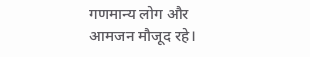गणमान्य लोग और आमजन मौजूद रहे।